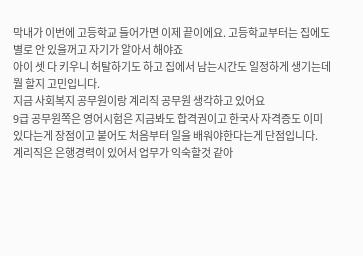막내가 이번에 고등학교 들어가면 이제 끝이에요. 고등학교부터는 집에도 별로 안 있을꺼고 자기가 알아서 해야죠
아이 셋 다 키우니 허탈하기도 하고 집에서 남는시간도 일정하게 생기는데
뭘 할지 고민입니다.
지금 사회복지 공무원이랑 계리직 공무원 생각하고 있어요
9급 공무원쪽은 영어시험은 지금봐도 합격권이고 한국사 자격증도 이미 있다는게 장점이고 붙어도 처음부터 일을 배워야한다는게 단점입니다.
계리직은 은행경력이 있어서 업무가 익숙할것 같아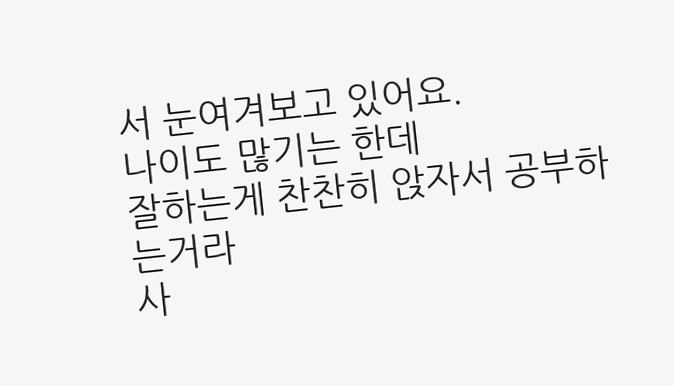서 눈여겨보고 있어요.
나이도 많기는 한데
잘하는게 찬찬히 앉자서 공부하는거라
사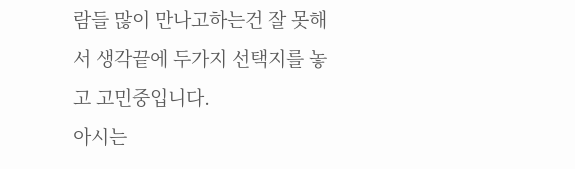람들 많이 만나고하는건 잘 못해서 생각끝에 두가지 선택지를 놓고 고민중입니다.
아시는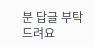분 답글 부탁드려요